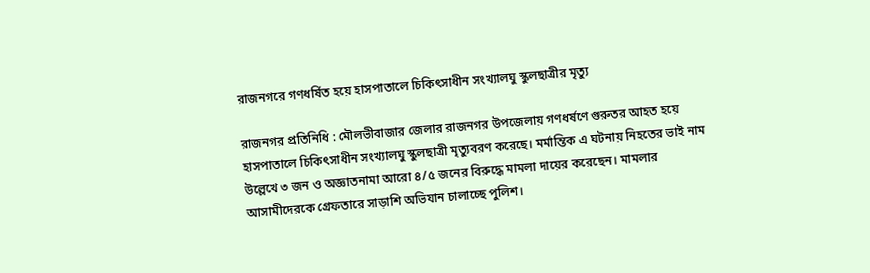রাজনগরে গণধর্ষিত হয়ে হাসপাতালে চিকিৎসাধীন সংখ্যালঘু স্কুলছাত্রীর মৃত্যু

রাজনগর প্রতিনিধি : মৌলভীবাজার জেলার রাজনগর উপজেলায় গণধর্ষণে গুরুতর আহত হয়ে হাসপাতালে চিকিৎসাধীন সংখ্যালঘু স্কুলছাত্রী মৃত্যুবরণ করেছে। মর্মান্তিক এ ঘটনায় নিহতের ভাই নাম উল্লেখে ৩ জন ও অজ্ঞাতনামা আরো ৪/৫ জনের বিরুদ্ধে মামলা দায়ের করেছেন। মামলার আসামীদেরকে গ্রেফতারে সাড়াশি অভিযান চালাচ্ছে পুলিশ।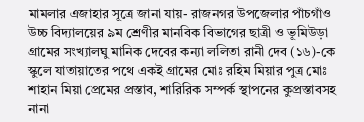মামলার এজাহার সূত্রে জানা যায়- রাজনগর উপজেলার পাঁচগাঁও উচ্চ বিদ্যালয়ের ৯ম শ্রেণীর মানবিক বিভাগের ছাত্রী ও ভূমিউড়া গ্রামের সংখ্যালঘু মানিক দেবের কন্যা ললিতা রানী দেব (১৬)-কে স্কুলে যাতায়াতের পথে একই গ্রামের মোঃ রহিম মিয়ার পুত্র মোঃ শাহান মিয়া প্রেমের প্রস্তাব, শারিরিক সম্পর্ক স্থাপনের কুপ্রস্তাবসহ নানা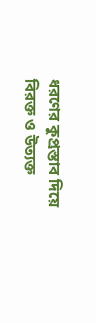ধরণের কুপ্রস্তাব দিয়ে বিরক্ত ও উত্যক্ত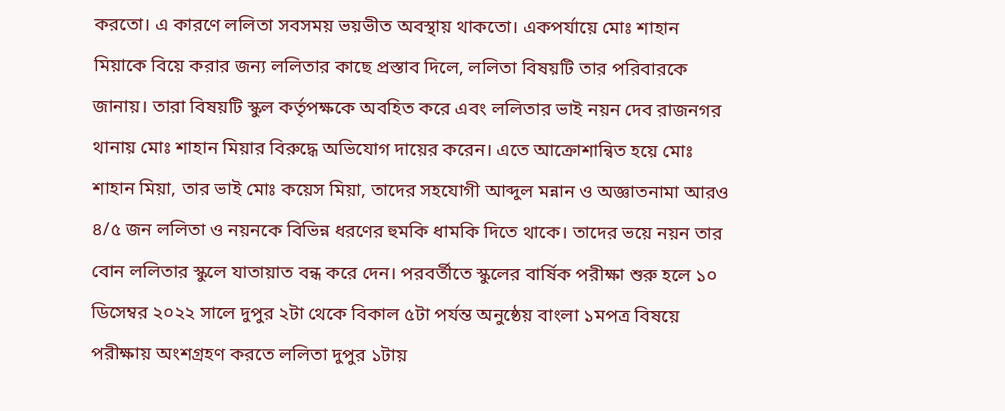করতো। এ কারণে ললিতা সবসময় ভয়ভীত অবস্থায় থাকতো। একপর্যায়ে মোঃ শাহান মিয়াকে বিয়ে করার জন্য ললিতার কাছে প্রস্তাব দিলে, ললিতা বিষয়টি তার পরিবারকে জানায়। তারা বিষয়টি স্কুল কর্তৃপক্ষকে অবহিত করে এবং ললিতার ভাই নয়ন দেব রাজনগর থানায় মোঃ শাহান মিয়ার বিরুদ্ধে অভিযোগ দায়ের করেন। এতে আক্রোশান্বিত হয়ে মোঃ শাহান মিয়া, তার ভাই মোঃ কয়েস মিয়া, তাদের সহযোগী আব্দুল মন্নান ও অজ্ঞাতনামা আরও ৪/৫ জন ললিতা ও নয়নকে বিভিন্ন ধরণের হুমকি ধামকি দিতে থাকে। তাদের ভয়ে নয়ন তার বোন ললিতার স্কুলে যাতায়াত বন্ধ করে দেন। পরবর্তীতে স্কুলের বার্ষিক পরীক্ষা শুরু হলে ১০ ডিসেম্বর ২০২২ সালে দুপুর ২টা থেকে বিকাল ৫টা পর্যন্ত অনুষ্ঠেয় বাংলা ১মপত্র বিষয়ে পরীক্ষায় অংশগ্রহণ করতে ললিতা দুপুর ১টায়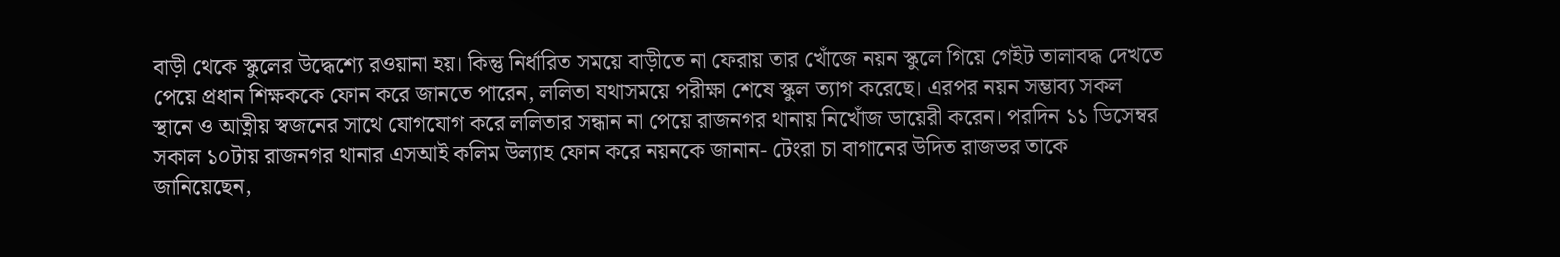বাড়ী থেকে স্কুলের উদ্ধেশ্যে রওয়ানা হয়। কিন্তু নির্ধারিত সময়ে বাড়ীতে না ফেরায় তার খোঁজে নয়ন স্কুলে গিয়ে গেইট তালাবদ্ধ দেখতে পেয়ে প্রধান শিক্ষককে ফোন করে জানতে পারেন, ললিতা যথাসময়ে পরীক্ষা শেষে স্কুল ত্যাগ করেছে। এরপর নয়ন সম্ভাব্য সকল স্থানে ও আত্নীয় স্বজনের সাথে যোগযোগ করে ললিতার সন্ধান না পেয়ে রাজনগর থানায় নিখোঁজ ডায়েরী করেন। পরদিন ১১ ডিসেম্বর সকাল ১০টায় রাজনগর থানার এসআই কলিম উল্যাহ ফোন করে নয়নকে জানান- টেংরা চা বাগানের উদিত রাজভর তাকে জানিয়েছেন,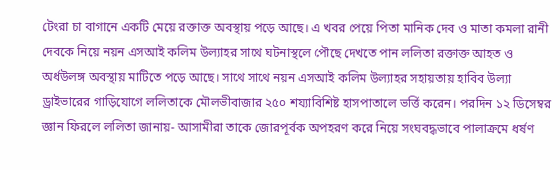টেংরা চা বাগানে একটি মেয়ে রক্তাক্ত অবস্থায় পড়ে আছে। এ খবর পেয়ে পিতা মানিক দেব ও মাতা কমলা রানী দেবকে নিয়ে নয়ন এসআই কলিম উল্যাহর সাথে ঘটনাস্থলে পৌছে দেখতে পান ললিতা রক্তাক্ত আহত ও অর্ধউলঙ্গ অবস্থায় মাটিতে পড়ে আছে। সাথে সাথে নয়ন এসআই কলিম উল্যাহর সহায়তায় হাবিব উল্যা ড্রাইভারের গাড়িযোগে ললিতাকে মৌলভীবাজার ২৫০ শয্যাবিশিষ্ট হাসপাতালে ভর্ত্তি করেন। পরদিন ১২ ডিসেম্বর জ্ঞান ফিরলে ললিতা জানায়- আসামীরা তাকে জোরপূর্বক অপহরণ করে নিয়ে সংঘবদ্ধভাবে পালাক্রমে ধর্ষণ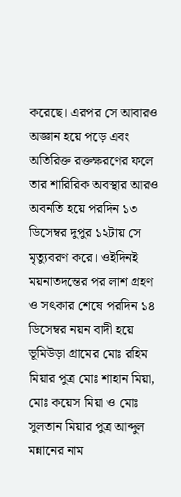করেছে। এরপর সে আবারও অজ্ঞান হয়ে পড়ে এবং অতিরিক্ত রক্তক্ষরণের ফলে তার শারিরিক অবস্থার আরও অবনতি হয়ে পরদিন ১৩ ডিসেম্বর দুপুর ১২টায় সে মৃত্যুবরণ করে। ওইদিনই ময়নাতদন্তের পর লাশ গ্রহণ ও সৎকার শেষে পরদিন ১৪ ডিসেম্বর নয়ন বাদী হয়ে ভূমিউড়া গ্রামের মোঃ রহিম মিয়ার পুত্র মোঃ শাহান মিয়া, মোঃ কয়েস মিয়া ও মোঃ সুলতান মিয়ার পুত্র আব্দুল মন্নানের নাম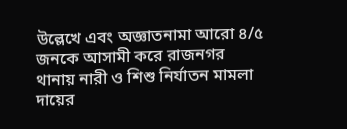উল্লেখে এবং অজ্ঞাতনামা আরো ৪/৫ জনকে আসামী করে রাজনগর থানায় নারী ও শিশু নির্যাতন মামলা দায়ের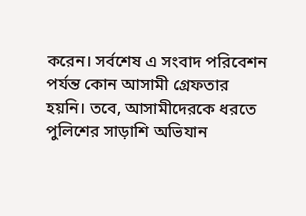করেন। সর্বশেষ এ সংবাদ পরিবেশন পর্যন্ত কোন আসামী গ্রেফতার হয়নি। তবে, আসামীদেরকে ধরতে পুলিশের সাড়াশি অভিযান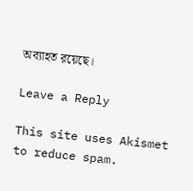অব্যাহত রয়েছে।

Leave a Reply

This site uses Akismet to reduce spam.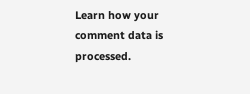Learn how your comment data is processed.